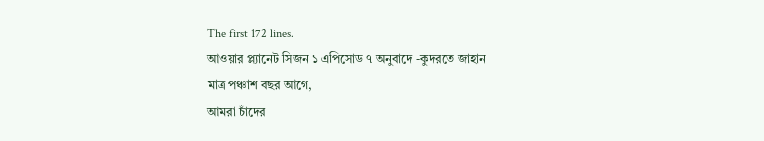The first 172 lines.
আওয়ার প্ল্যানেট সিজন ১ এপিসোড ৭ অনুবাদে -কুদরতে জাহান
মাত্র পঞ্চাশ বছর আগে,
আমরা চাঁদের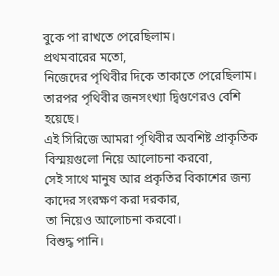বুকে পা রাখতে পেরেছিলাম।
প্রথমবারের মতো,
নিজেদের পৃথিবীর দিকে তাকাতে পেরেছিলাম।
তারপর পৃথিবীর জনসংখ্যা দ্বিগুণেরও বেশি হয়েছে।
এই সিরিজে আমরা পৃথিবীর অবশিষ্ট প্রাকৃতিক বিস্ময়গুলো নিয়ে আলোচনা করবো,
সেই সাথে মানুষ আর প্রকৃতির বিকাশের জন্য কাদের সংরক্ষণ করা দরকার,
তা নিয়েও আলোচনা করবো।
বিশুদ্ধ পানি।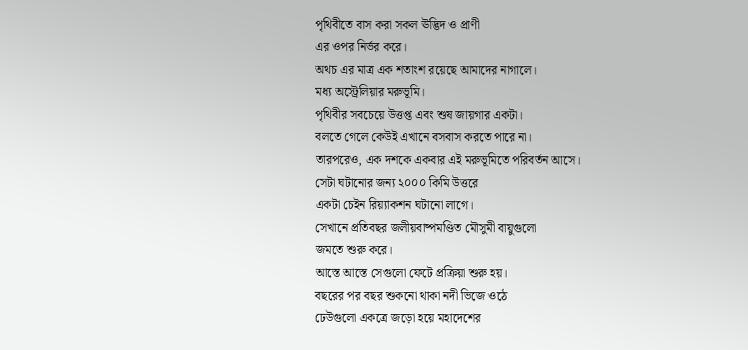পৃথিবীতে বাস করা সকল ঊদ্ভিদ ও প্রাণী
এর ওপর নির্ভর করে।
অথচ এর মাত্র এক শতাংশ রয়েছে আমাদের নাগালে।
মধ্য অস্ট্রেলিয়ার মরুভূমি।
পৃথিবীর সবচেয়ে উত্তপ্ত এবং শুষ জায়গার একটা।
বলতে গেলে কেউই এখানে বসবাস করতে পারে না।
তারপরেও, এক দশকে একবার এই মরুভূমিতে পরিবর্তন আসে।
সেটা ঘটানোর জন্য ২০০০ কিমি উত্তরে
একটা চেইন রিয়্যাকশন ঘটানো লাগে।
সেখানে প্রতিবছর জলীয়বাষ্পমণ্ডিত মৌসুমী বায়ুগুলো
জমতে শুরু করে।
আস্তে আস্তে সেগুলো ফেটে প্রক্রিয়া শুরু হয়।
বছরের পর বছর শুকনো থাকা নদী ভিজে ওঠে
ঢেউগুলো একত্রে জড়ো হয়ে মহাদেশের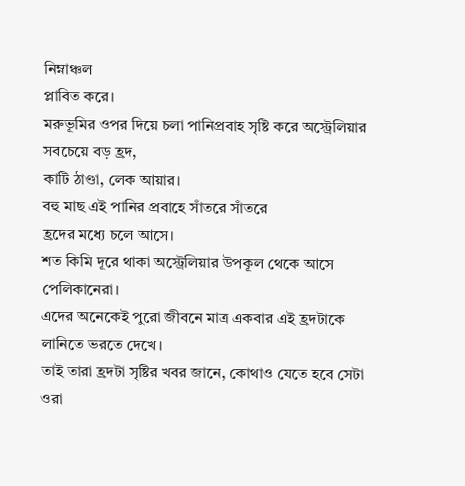নিম্নাঞ্চল
প্লাবিত করে।
মরুভূমির ওপর দিয়ে চলা পানিপ্রবাহ সৃষ্টি করে অস্ট্রেলিয়ার সবচেয়ে বড় হ্রদ,
কাটি ঠাণ্ডা, লেক আয়ার।
বহু মাছ এই পানির প্রবাহে সাঁতরে সাঁতরে
হ্রদের মধ্যে চলে আসে।
শত কিমি দূরে থাকা অস্ট্রেলিয়ার উপকূল থেকে আসে পেলিকানেরা।
এদের অনেকেই পুরো জীবনে মাত্র একবার এই হ্রদটাকে লানিতে ভরতে দেখে।
তাই তারা হ্রদটা সৃষ্টির খবর জানে, কোথাও যেতে হবে সেটা ওরা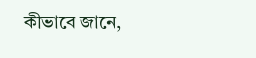কীভাবে জানে,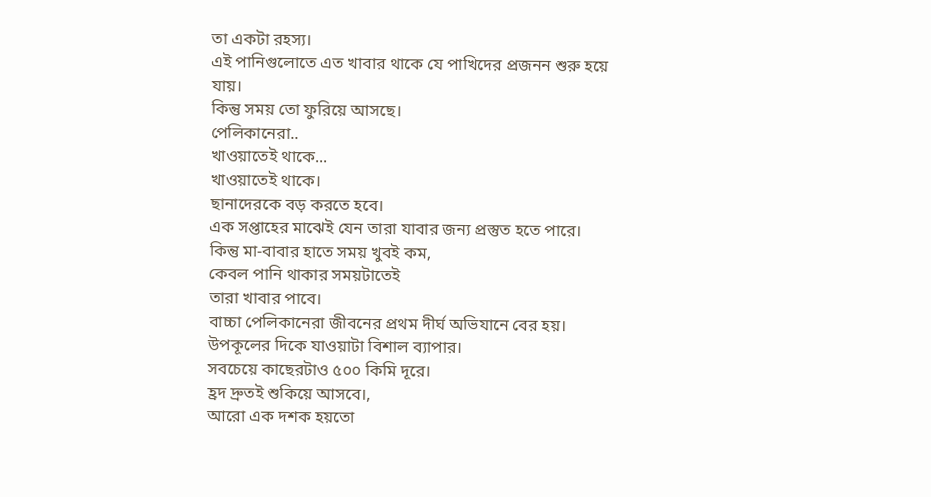তা একটা রহস্য।
এই পানিগুলোতে এত খাবার থাকে যে পাখিদের প্রজনন শুরু হয়ে যায়।
কিন্তু সময় তো ফুরিয়ে আসছে।
পেলিকানেরা..
খাওয়াতেই থাকে...
খাওয়াতেই থাকে।
ছানাদেরকে বড় করতে হবে।
এক সপ্তাহের মাঝেই যেন তারা যাবার জন্য প্রস্তুত হতে পারে।
কিন্তু মা-বাবার হাতে সময় খুবই কম,
কেবল পানি থাকার সময়টাতেই
তারা খাবার পাবে।
বাচ্চা পেলিকানেরা জীবনের প্রথম দীর্ঘ অভিযানে বের হয়।
উপকূলের দিকে যাওয়াটা বিশাল ব্যাপার।
সবচেয়ে কাছেরটাও ৫০০ কিমি দূরে।
হ্রদ দ্রুতই শুকিয়ে আসবে।,
আরো এক দশক হয়তো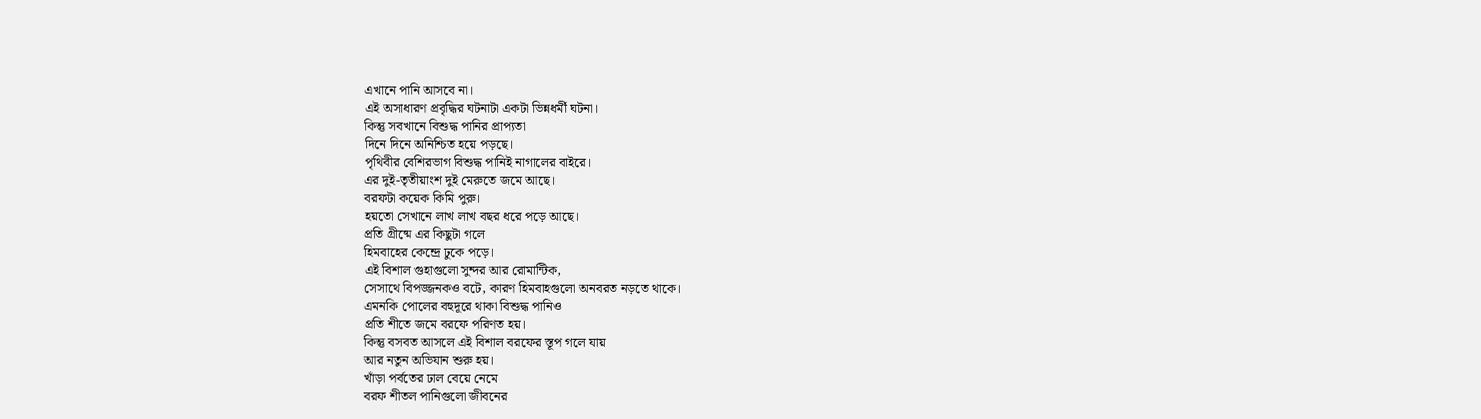এখানে পানি আসবে না।
এই অসাধারণ প্রবৃদ্ধির ঘটনাটা একটা ভিন্নধর্মী ঘটনা।
কিন্তু সবখানে বিশুদ্ধ পানির প্রাপ্যতা
দিনে দিনে অনিশ্চিত হয়ে পড়ছে।
পৃথিবীর বেশিরভাগ বিশুদ্ধ পানিই নাগালের বাইরে।
এর দুই-তৃতীয়াংশ দুই মেরুতে জমে আছে।
বরফটা কয়েক কিমি পুরু।
হয়তো সেখানে লাখ লাখ বছর ধরে পড়ে আছে।
প্রতি গ্রীষ্মে এর কিছুটা গলে
হিমবাহের কেন্দ্রে ঢুকে পড়ে।
এই বিশাল গুহাগুলো সুন্দর আর রোমান্টিক,
সেসাথে বিপজ্জনকও বটে, কারণ হিমবাহগুলো অনবরত নড়তে থাকে।
এমনকি পোলের বহুদূরে থাকা বিশুদ্ধ পানিও
প্রতি শীতে জমে বরফে পরিণত হয়।
কিন্তু বসবত আসলে এই বিশাল বরফের স্তূপ গলে যায়
আর নতুন অভিযান শুরু হয়।
খাঁড়া পর্বতের ঢাল বেয়ে নেমে
বরফ শীতল পানিগুলো জীবনের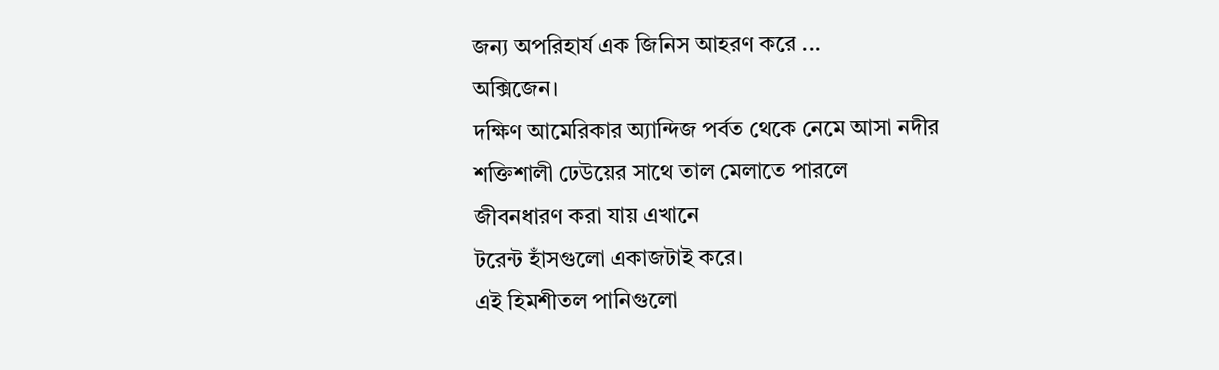জন্য অপরিহার্য এক জিনিস আহরণ করে ...
অক্সিজেন।
দক্ষিণ আমেরিকার অ্যান্দিজ পর্বত থেকে নেমে আসা নদীর
শক্তিশালী ঢেউয়ের সাথে তাল মেলাতে পারলে
জীবনধারণ করা যায় এখানে
টরেন্ট হাঁসগুলো একাজটাই করে।
এই হিমশীতল পানিগুলো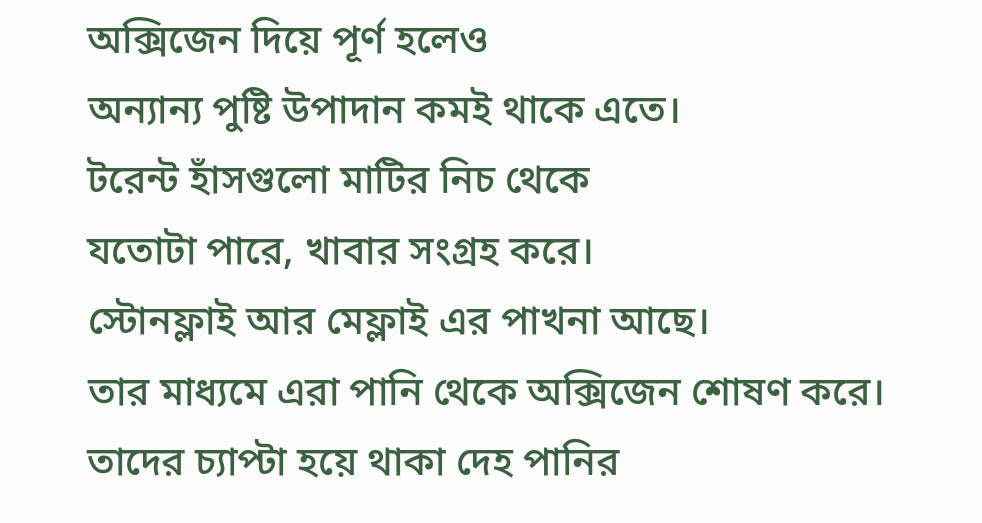অক্সিজেন দিয়ে পূর্ণ হলেও
অন্যান্য পুষ্টি উপাদান কমই থাকে এতে।
টরেন্ট হাঁসগুলো মাটির নিচ থেকে
যতোটা পারে, খাবার সংগ্রহ করে।
স্টোনফ্লাই আর মেফ্লাই এর পাখনা আছে।
তার মাধ্যমে এরা পানি থেকে অক্সিজেন শোষণ করে।
তাদের চ্যাপ্টা হয়ে থাকা দেহ পানির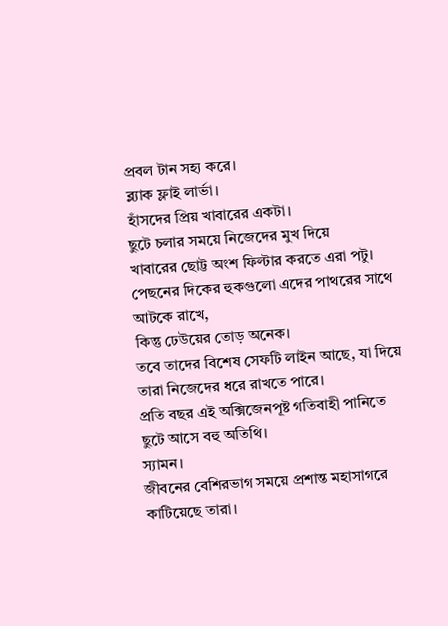প্রবল টান সহ্য করে।
ব্ল্যাক ফ্লাই লার্ভা।
হাঁসদের প্রিয় খাবারের একটা।
ছুটে চলার সময়ে নিজেদের মুখ দিয়ে
খাবারের ছোট্ট অংশ ফিল্টার করতে এরা পটু।
পেছনের দিকের হুকগুলো এদের পাথরের সাথে আটকে রাখে,
কিন্তু ঢেউয়ের তোড় অনেক।
তবে তাদের বিশেষ সেফটি লাইন আছে, যা দিয়ে তারা নিজেদের ধরে রাখতে পারে।
প্রতি বছর এই অক্সিজেনপূষ্ট গতিবাহী পানিতে ছুটে আসে বহু অতিথি।
স্যামন।
জীবনের বেশিরভাগ সময়ে প্রশান্ত মহাসাগরে কাটিয়েছে তারা।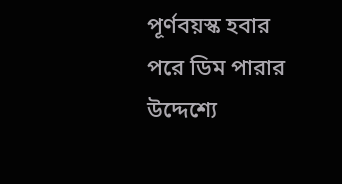পূর্ণবয়স্ক হবার পরে ডিম পারার উদ্দেশ্যে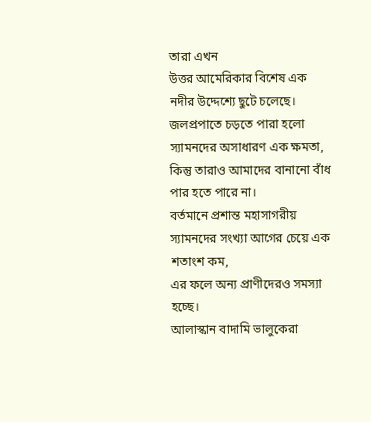তারা এখন
উত্তর আমেরিকার বিশেষ এক নদীর উদ্দেশ্যে ছুটে চলেছে।
জলপ্রপাতে চড়তে পারা হলো স্যামনদের অসাধারণ এক ক্ষমতা,
কিন্তু তারাও আমাদের বানানো বাঁধ পার হতে পারে না।
বর্তমানে প্রশান্ত মহাসাগরীয় স্যামনদের সংখ্যা আগের চেয়ে এক শতাংশ কম,
এর ফলে অন্য প্রাণীদেরও সমস্যা হচ্ছে।
আলাস্কান বাদামি ভালুকেরা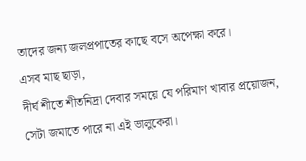তাদের জন্য জলপ্রপাতের কাছে বসে অপেক্ষা করে।
এসব মাছ ছাড়া,
দীর্ঘ শীতে শীতনিদ্রা দেবার সময়ে যে পরিমাণ খাবার প্রয়োজন,
সেটা জমাতে পারে না এই ভালুকেরা।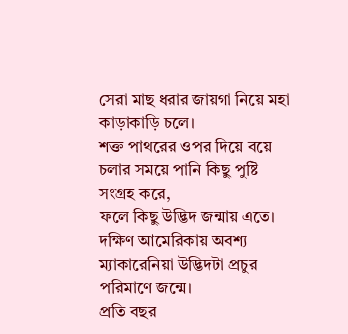সেরা মাছ ধরার জায়গা নিয়ে মহা কাড়াকাড়ি চলে।
শক্ত পাথরের ওপর দিয়ে বয়ে চলার সময়ে পানি কিছু পুষ্টি সংগ্রহ করে,
ফলে কিছু উদ্ভিদ জন্মায় এতে।
দক্ষিণ আমেরিকায় অবশ্য
ম্যাকারেনিয়া উদ্ভিদটা প্রচুর পরিমাণে জন্মে।
প্রতি বছর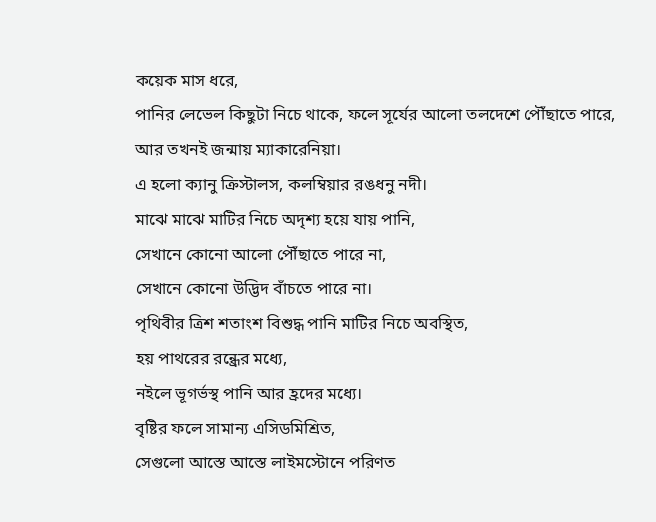কয়েক মাস ধরে,
পানির লেভেল কিছুটা নিচে থাকে, ফলে সূর্যের আলো তলদেশে পৌঁছাতে পারে,
আর তখনই জন্মায় ম্যাকারেনিয়া।
এ হলো ক্যানু ক্রিস্টালস, কলম্বিয়ার রঙধনু নদী।
মাঝে মাঝে মাটির নিচে অদৃশ্য হয়ে যায় পানি,
সেখানে কোনো আলো পৌঁছাতে পারে না,
সেখানে কোনো উদ্ভিদ বাঁচতে পারে না।
পৃথিবীর ত্রিশ শতাংশ বিশুদ্ধ পানি মাটির নিচে অবস্থিত,
হয় পাথরের রন্ধ্রের মধ্যে,
নইলে ভূগর্ভস্থ পানি আর হ্রদের মধ্যে।
বৃষ্টির ফলে সামান্য এসিডমিশ্রিত,
সেগুলো আস্তে আস্তে লাইমস্টোনে পরিণত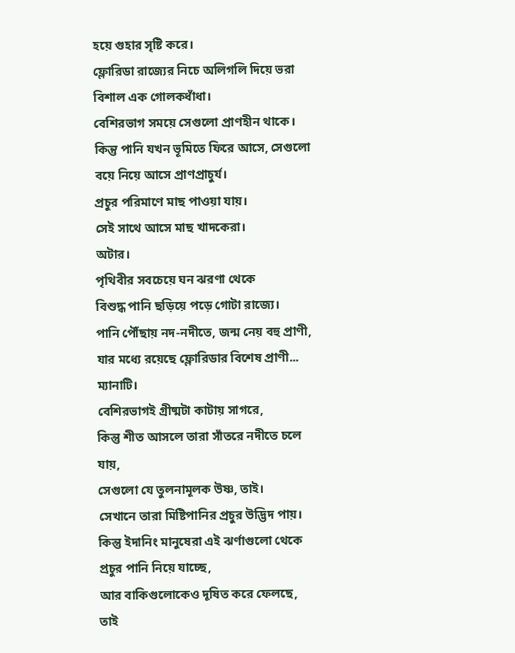হয়ে গুহার সৃষ্টি করে।
ফ্লোরিডা রাজ্যের নিচে অলিগলি দিয়ে ভরা বিশাল এক গোলকধাঁধা।
বেশিরভাগ সময়ে সেগুলো প্রাণহীন থাকে।
কিন্তু পানি যখন ভূমিতে ফিরে আসে, সেগুলো বয়ে নিয়ে আসে প্রাণপ্রাচুর্য।
প্রচুর পরিমাণে মাছ পাওয়া যায়।
সেই সাথে আসে মাছ খাদকেরা।
অটার।
পৃথিবীর সবচেয়ে ঘন ঝরণা থেকে
বিশুদ্ধ পানি ছড়িয়ে পড়ে গোটা রাজ্যে।
পানি পৌঁছায় নদ-নদীতে, জন্ম নেয় বহু প্রাণী,
যার মধ্যে রয়েছে ফ্লোরিডার বিশেষ প্রাণী...
ম্যানাটি।
বেশিরভাগই গ্রীষ্মটা কাটায় সাগরে,
কিন্তু শীত আসলে তারা সাঁতরে নদীতে চলে যায়,
সেগুলো যে তুলনামূলক উষ্ণ, তাই।
সেখানে তারা মিষ্টিপানির প্রচুর উদ্ভিদ পায়।
কিন্তু ইদানিং মানুষেরা এই ঝর্ণাগুলো থেকে প্রচুর পানি নিয়ে যাচ্ছে,
আর বাকিগুলোকেও দূষিত করে ফেলছে,
তাই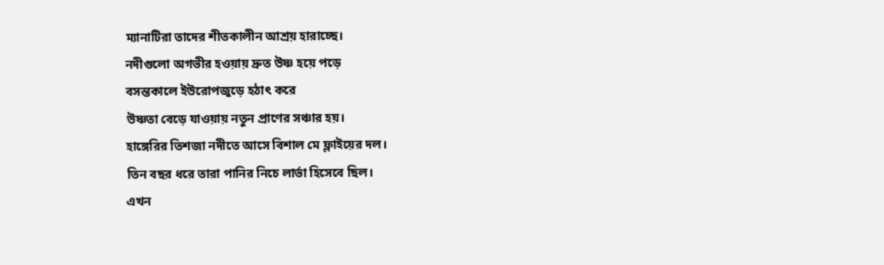ম্যানাটিরা তাদের শীতকালীন আশ্রয় হারাচ্ছে।
নদীগুলো অগভীর হওয়ায় দ্রুত উষ্ণ হয়ে পড়ে
বসন্তকালে ইউরোপজুড়ে হঠাৎ করে
উষ্ণতা বেড়ে যাওয়ায় নতুন প্রাণের সঞ্চার হয়।
হাঙ্গেরির তিশজা নদীতে আসে বিশাল মে ফ্লাইয়ের দল।
তিন বছর ধরে তারা পানির নিচে লার্ভা হিসেবে ছিল।
এখন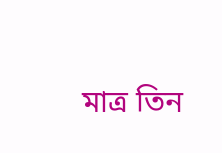মাত্র তিন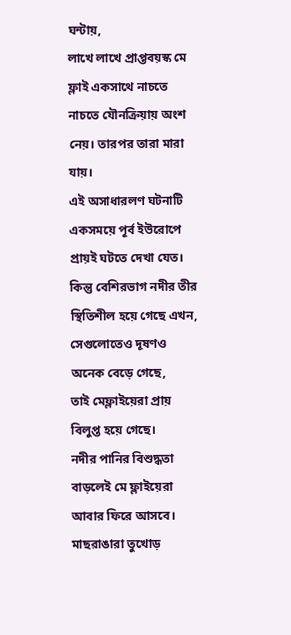ঘন্টায়,
লাখে লাখে প্রাপ্তবয়স্ক মে ফ্লাই একসাথে নাচতে নাচতে যৌনক্রিয়ায় অংশ নেয়। তারপর তারা মারা যায়।
এই অসাধারলণ ঘটনাটি একসময়ে পূর্ব ইউরোপে প্রায়ই ঘটতে দেখা যেত।
কিন্তু বেশিরভাগ নদীর তীর স্থিতিশীল হয়ে গেছে এখন,
সেগুলোতেও দূষণও অনেক বেড়ে গেছে,
তাই মেফ্লাইয়েরা প্রায় বিলুপ্ত হয়ে গেছে।
নদীর পানির বিশুদ্ধতা বাড়লেই মে ফ্লাইয়েরা আবার ফিরে আসবে।
মাছরাঙারা তুখোড়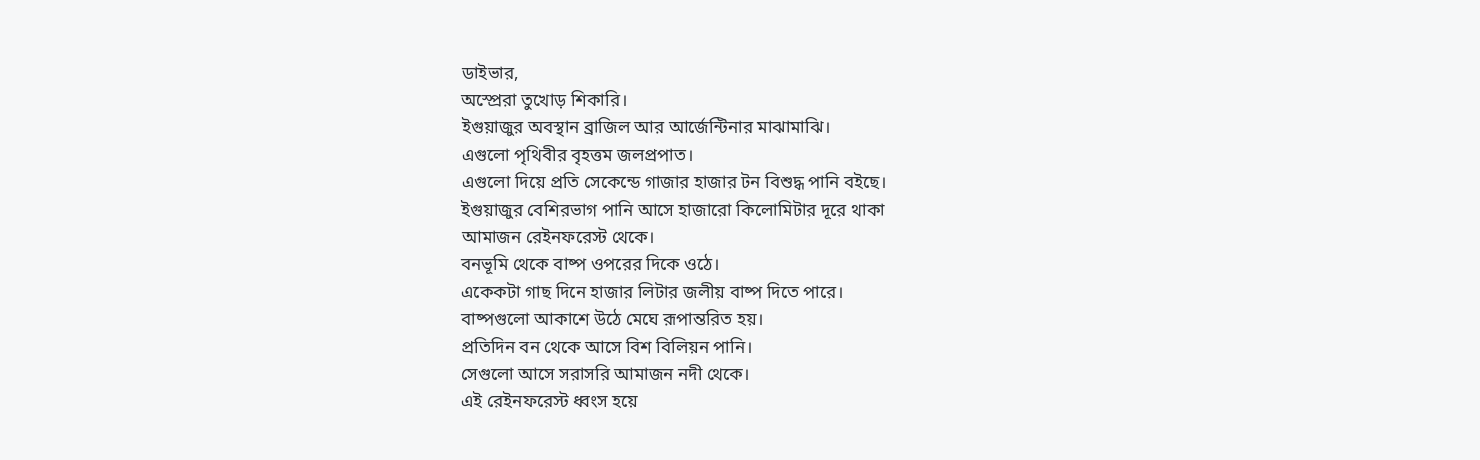ডাইভার,
অস্প্রেরা তুখোড় শিকারি।
ইগুয়াজুর অবস্থান ব্রাজিল আর আর্জেন্টিনার মাঝামাঝি।
এগুলো পৃথিবীর বৃহত্তম জলপ্রপাত।
এগুলো দিয়ে প্রতি সেকেন্ডে গাজার হাজার টন বিশুদ্ধ পানি বইছে।
ইগুয়াজুর বেশিরভাগ পানি আসে হাজারো কিলোমিটার দূরে থাকা
আমাজন রেইনফরেস্ট থেকে।
বনভূমি থেকে বাষ্প ওপরের দিকে ওঠে।
একেকটা গাছ দিনে হাজার লিটার জলীয় বাষ্প দিতে পারে।
বাষ্পগুলো আকাশে উঠে মেঘে রূপান্তরিত হয়।
প্রতিদিন বন থেকে আসে বিশ বিলিয়ন পানি।
সেগুলো আসে সরাসরি আমাজন নদী থেকে।
এই রেইনফরেস্ট ধ্বংস হয়ে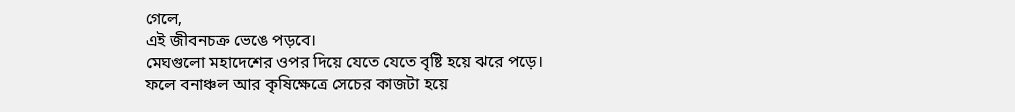গেলে,
এই জীবনচক্র ভেঙে পড়বে।
মেঘগুলো মহাদেশের ওপর দিয়ে যেতে যেতে বৃষ্টি হয়ে ঝরে পড়ে।
ফলে বনাঞ্চল আর কৃষিক্ষেত্রে সেচের কাজটা হয়ে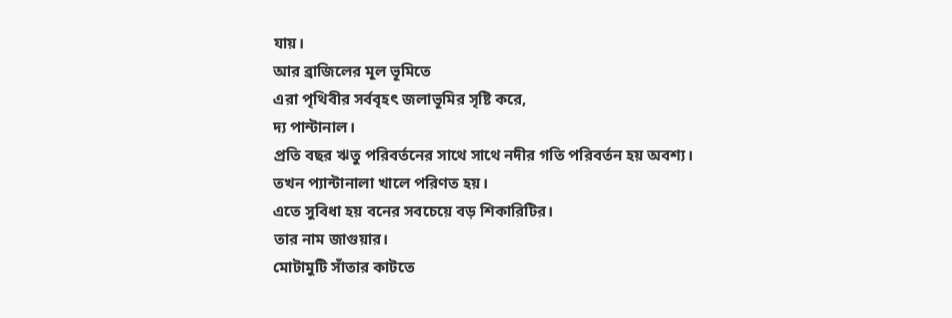যায়।
আর ব্রাজিলের মূল ভূমিতে
এরা পৃথিবীর সর্ববৃহৎ জলাভূমির সৃষ্টি করে,
দ্য পান্টানাল।
প্রতি বছর ঋতু পরিবর্তনের সাথে সাথে নদীর গতি পরিবর্তন হয় অবশ্য।
তখন প্যান্টানালা খালে পরিণত হয়।
এতে সুবিধা হয় বনের সবচেয়ে বড় শিকারিটির।
তার নাম জাগুয়ার।
মোটামুটি সাঁতার কাটতে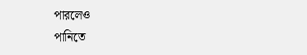পারলেও
পানিতে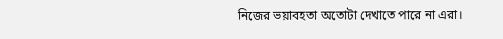নিজের ভয়াবহতা অতোটা দেখাতে পারে না এরা।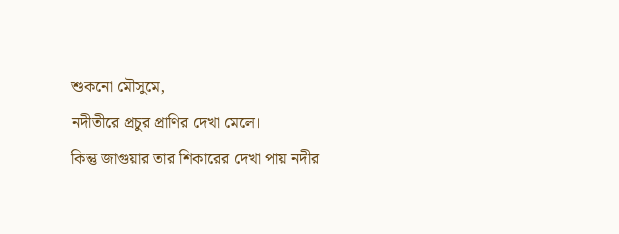শুকনো মৌসুমে,
নদীতীরে প্রচুর প্রাণির দেখা মেলে।
কিন্তু জাগুয়ার তার শিকারের দেখা পায় নদীর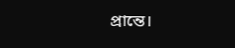প্রান্তে।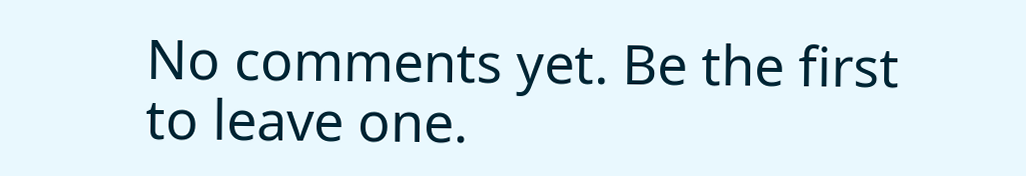No comments yet. Be the first to leave one.